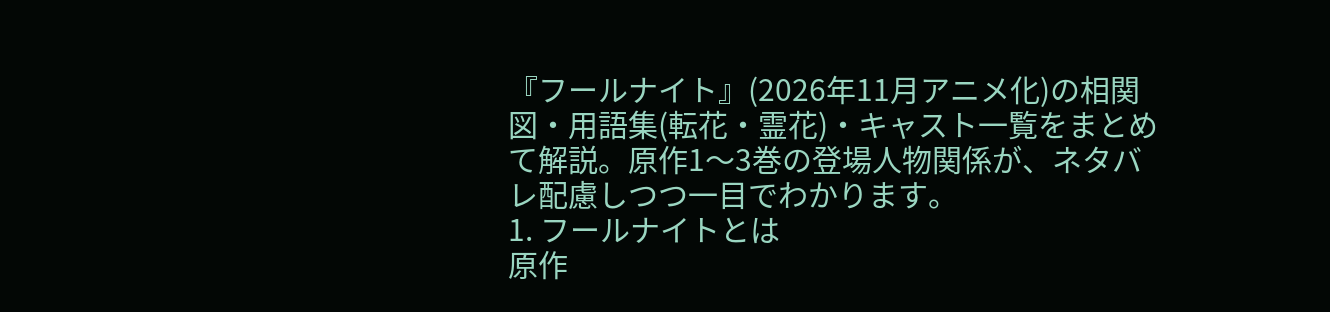『フールナイト』(2026年11月アニメ化)の相関図・用語集(転花・霊花)・キャスト一覧をまとめて解説。原作1〜3巻の登場人物関係が、ネタバレ配慮しつつ一目でわかります。
1. フールナイトとは
原作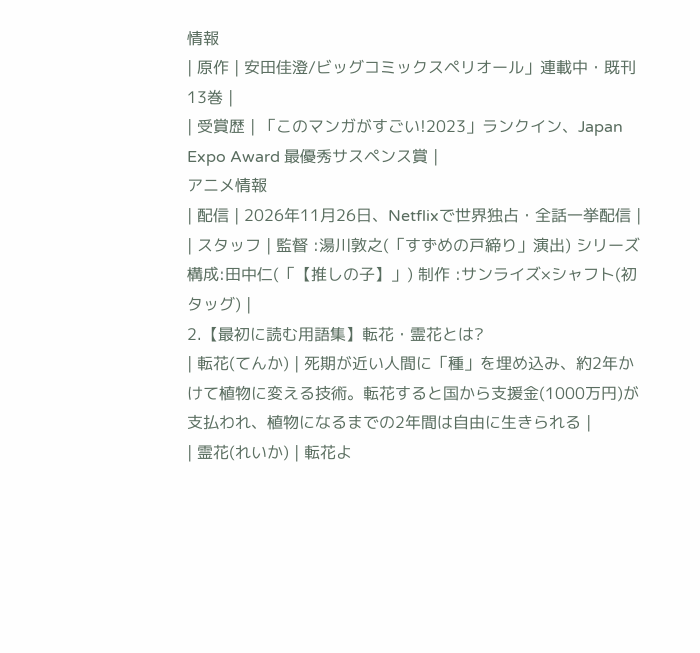情報
| 原作 | 安田佳澄/ビッグコミックスペリオール」連載中・既刊13巻 |
| 受賞歴 | 「このマンガがすごい!2023」ランクイン、Japan Expo Award 最優秀サスペンス賞 |
アニメ情報
| 配信 | 2026年11月26日、Netflixで世界独占・全話一挙配信 |
| スタッフ | 監督 :湯川敦之(「すずめの戸締り」演出) シリーズ構成:田中仁(「【推しの子】」) 制作 :サンライズ×シャフト(初タッグ) |
2.【最初に読む用語集】転花・霊花とは?
| 転花(てんか) | 死期が近い人間に「種」を埋め込み、約2年かけて植物に変える技術。転花すると国から支援金(1000万円)が支払われ、植物になるまでの2年間は自由に生きられる |
| 霊花(れいか) | 転花よ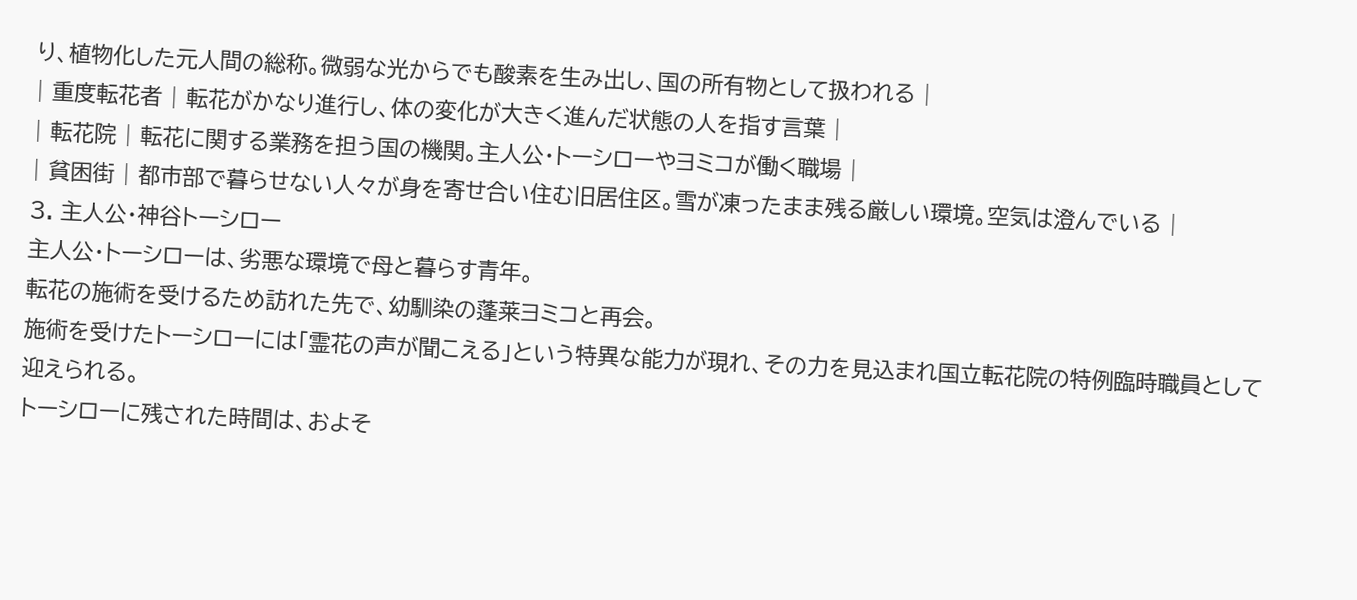り、植物化した元人間の総称。微弱な光からでも酸素を生み出し、国の所有物として扱われる |
| 重度転花者 | 転花がかなり進行し、体の変化が大きく進んだ状態の人を指す言葉 |
| 転花院 | 転花に関する業務を担う国の機関。主人公・トーシローやヨミコが働く職場 |
| 貧困街 | 都市部で暮らせない人々が身を寄せ合い住む旧居住区。雪が凍ったまま残る厳しい環境。空気は澄んでいる |
3. 主人公・神谷トーシロー
主人公・トーシローは、劣悪な環境で母と暮らす青年。
転花の施術を受けるため訪れた先で、幼馴染の蓬莱ヨミコと再会。
施術を受けたトーシローには「霊花の声が聞こえる」という特異な能力が現れ、その力を見込まれ国立転花院の特例臨時職員として迎えられる。
トーシローに残された時間は、およそ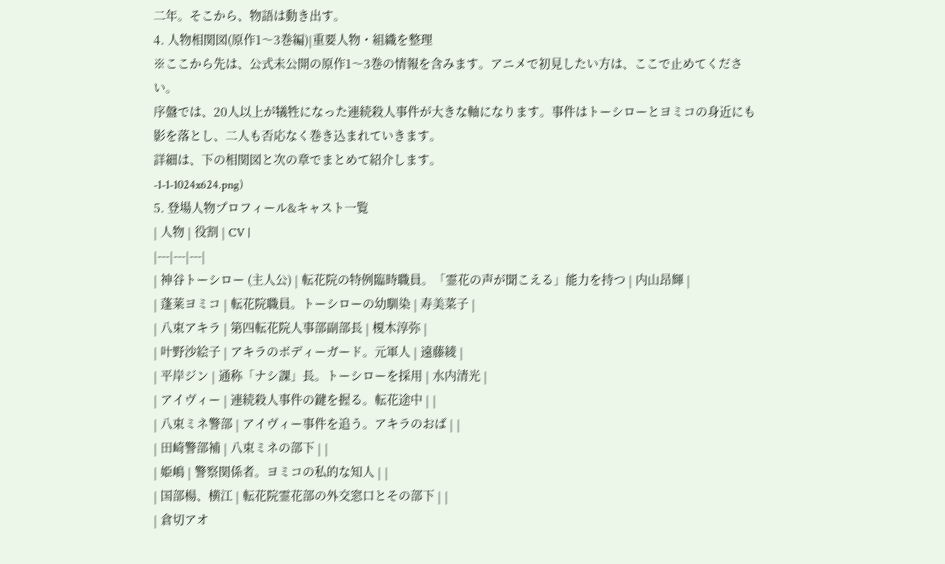二年。そこから、物語は動き出す。
4. 人物相関図(原作1〜3巻編)|重要人物・組織を整理
※ここから先は、公式未公開の原作1〜3巻の情報を含みます。アニメで初見したい方は、ここで止めてください。
序盤では、20人以上が犠牲になった連続殺人事件が大きな軸になります。事件はトーシローとヨミコの身近にも影を落とし、二人も否応なく巻き込まれていきます。
詳細は、下の相関図と次の章でまとめて紹介します。
-1-1-1024x624.png)
5. 登場人物プロフィール&キャスト一覧
| 人物 | 役割 | CV |
|---|---|---|
| 神谷トーシロー (主人公) | 転花院の特例臨時職員。「霊花の声が聞こえる」能力を持つ | 内山昂輝 |
| 蓬莱ヨミコ | 転花院職員。トーシローの幼馴染 | 寿美菜子 |
| 八束アキラ | 第四転花院人事部副部長 | 榎木淳弥 |
| 叶野沙絵子 | アキラのボディーガード。元軍人 | 遠藤綾 |
| 平岸ジン | 通称「ナシ課」長。トーシローを採用 | 水内清光 |
| アイヴィー | 連続殺人事件の鍵を握る。転花途中 | |
| 八束ミネ警部 | アイヴィー事件を追う。アキラのおば | |
| 田崎警部補 | 八束ミネの部下 | |
| 姫嶋 | 警察関係者。ヨミコの私的な知人 | |
| 国部楊、横江 | 転花院霊花部の外交窓口とその部下 | |
| 倉切アオ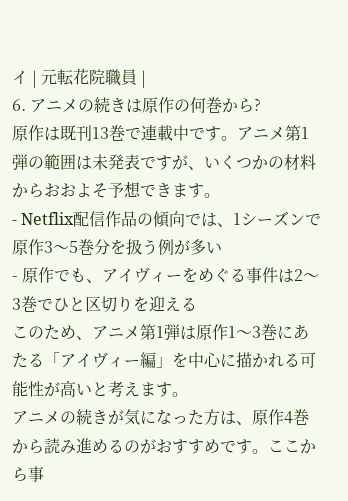イ | 元転花院職員 |
6. アニメの続きは原作の何巻から?
原作は既刊13巻で連載中です。アニメ第1弾の範囲は未発表ですが、いくつかの材料からおおよそ予想できます。
- Netflix配信作品の傾向では、1シーズンで原作3〜5巻分を扱う例が多い
- 原作でも、アイヴィーをめぐる事件は2〜3巻でひと区切りを迎える
このため、アニメ第1弾は原作1〜3巻にあたる「アイヴィー編」を中心に描かれる可能性が高いと考えます。
アニメの続きが気になった方は、原作4巻から読み進めるのがおすすめです。ここから事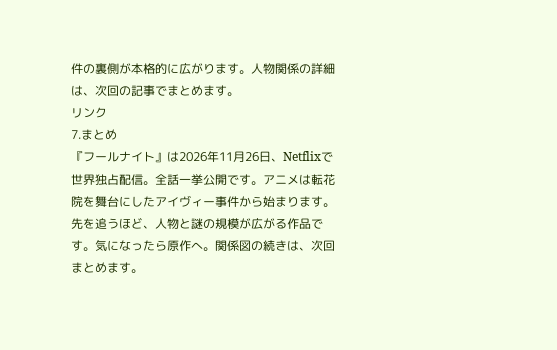件の裏側が本格的に広がります。人物関係の詳細は、次回の記事でまとめます。
リンク
7.まとめ
『フールナイト』は2026年11月26日、Netflixで世界独占配信。全話一挙公開です。アニメは転花院を舞台にしたアイヴィー事件から始まります。先を追うほど、人物と謎の規模が広がる作品です。気になったら原作へ。関係図の続きは、次回まとめます。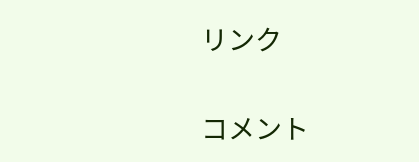リンク


コメント